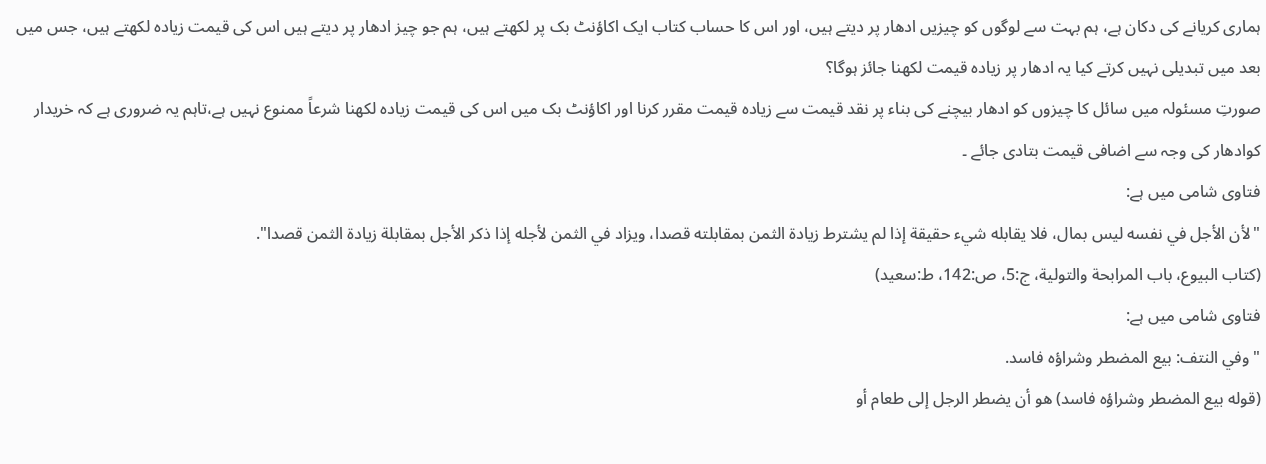ہماری کریانے کی دکان ہے، ہم بہت سے لوگوں کو چیزیں ادھار پر دیتے ہیں، اور اس کا حساب کتاب ایک اکاؤنٹ بک پر لکھتے ہیں، ہم جو چیز ادھار پر دیتے ہیں اس کی قیمت زیادہ لکھتے ہیں، جس میں بعد میں تبدیلی نہیں کرتے کیا یہ ادھار پر زیادہ قیمت لکھنا جائز ہوگا؟
صورتِ مسئولہ میں سائل کا چیزوں کو ادھار بیچنے کی بناء پر نقد قیمت سے زیادہ قیمت مقرر کرنا اور اکاؤنٹ بک میں اس کی قیمت زیادہ لکھنا شرعاً ممنوع نہیں ہے،تاہم یہ ضروری ہے کہ خریدار کوادھار کی وجہ سے اضافی قیمت بتادی جائے ۔
فتاوی شامی میں ہے:
"لأن الأجل في نفسه ليس بمال، فلا يقابله شيء حقيقة إذا لم يشترط زيادة الثمن بمقابلته قصدا، ويزاد في الثمن لأجله إذا ذكر الأجل بمقابلة زيادة الثمن قصدا".
(کتاب البیوع، باب المرابحة والتولية، ج:5، ص:142، ط:سعيد)
فتاوی شامی میں ہے:
"وفي النتف: بيع المضطر وشراؤه فاسد.
(قوله بيع المضطر وشراؤه فاسد) هو أن يضطر الرجل إلى طعام أو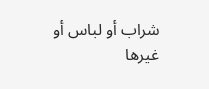شراب أو لباس أو غيرها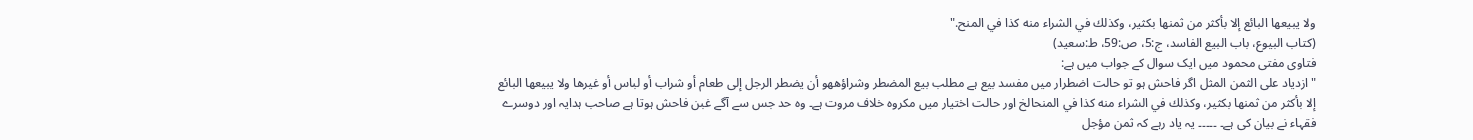ولا يبيعها البائع إلا بأكثر من ثمنها بكثير، وكذلك في الشراء منه كذا في المنح."
(کتاب البیوع، باب البیع الفاسد، ج:5، ص:59، ط:سعید)
فتاوی مفتی محمود میں ایک سوال کے جواب میں ہے:
"ازدیاد علی الثمن المثل اگر فاحش ہو تو حالت اضطرار میں مفسد بیع ہے مطلب بيع المضطر وشراؤههو أن يضطر الرجل إلى طعام أو شراب أو لباس أو غيرها ولا يبيعها البائع إلا بأكثر من ثمنها بكثير، وكذلك في الشراء منه كذا في المنحالخ اور حالت اختیار میں مکروہ خلاف مروت ہے۔ وہ حد جس سے آگے غبن فاحش ہوتا ہے صاحب ہدایہ اور دوسرے فقہاء نے بیان کی ہے۔ ۔۔۔۔۔ یہ یاد رہے کہ ثمن مؤجل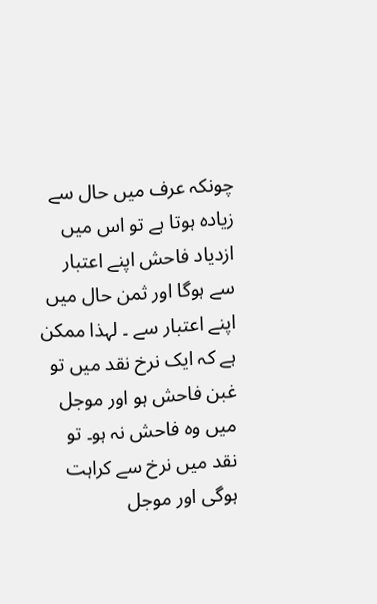چونکہ عرف میں حال سے زیادہ ہوتا ہے تو اس میں ازدیاد فاحش اپنے اعتبار سے ہوگا اور ثمن حال میں اپنے اعتبار سے ۔ لہذا ممکن ہے کہ ایک نرخ نقد میں تو غبن فاحش ہو اور موجل میں وہ فاحش نہ ہو۔ تو نقد میں نرخ سے کراہت ہوگی اور موجل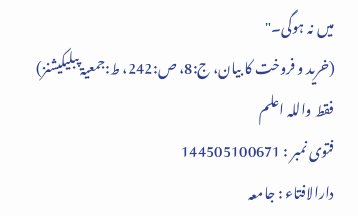میں نہ ہوگی۔"
(خرید و فروخت کا بیان، ج:8، ص:242، ط:جمعیۃ پبلیکیشنز)
فقط واللہ اعلم
فتوی نمبر : 144505100671
دارالافتاء : جامعہ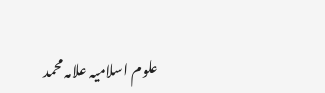علوم اسلامیہ علامہ محمد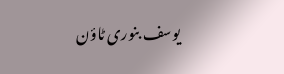یوسف بنوری ٹاؤن